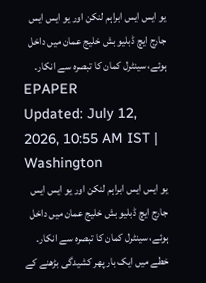یو ایس ایس ابراہم لنکن اور یو ایس ایس جارج ایچ ڈبلیو بش خلیج عمان میں داخل ہوئے، سینٹرل کمان کا تبصرہ سے انکار۔
EPAPER
Updated: July 12, 2026, 10:55 AM IST | Washington
یو ایس ایس ابراہم لنکن اور یو ایس ایس جارج ایچ ڈبلیو بش خلیج عمان میں داخل ہوئے، سینٹرل کمان کا تبصرہ سے انکار۔
خطے میں ایک بار پھر کشیدگی بڑھنے کے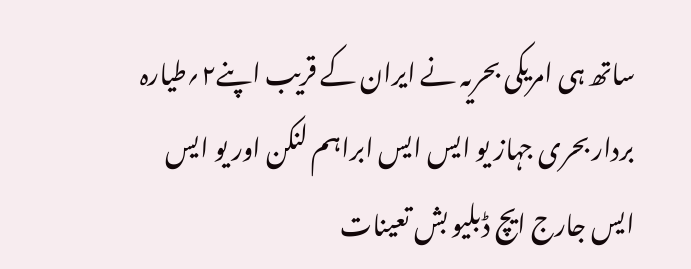ساتھ ہی امریکی بحریہ نے ایران کے قریب اپنے۲؍طیارہ بردار بحری جہاز یو ایس ایس ابراہم لنکن اور یو ایس ایس جارج ایچ ڈبلیو بش تعینات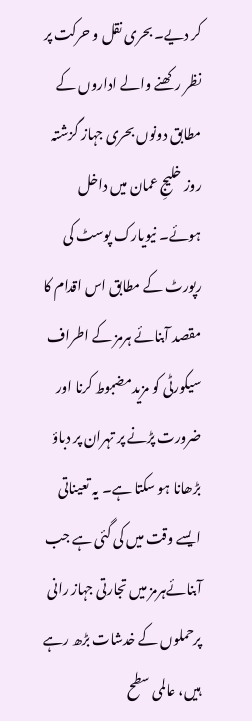کر دیے۔ بحری نقل و حرکت پر نظر رکھنے والے اداروں کے مطابق دونوں بحری جہاز گزشتہ روز خلیجِ عمان میں داخل ہوئے۔ نیویارک پوسٹ کی رپورٹ کے مطابق اس اقدام کا مقصد آبنائے ہرمز کے اطراف سیکورٹی کو مزیدمضبوط کرنا اور ضرورت پڑنے پر تہران پر دباؤ بڑھانا ہو سکتا ہے۔ یہ تعیناتی ایسے وقت میں کی گئی ہے جب آبنائےہرمز میں تجارتی جہاز رانی پرحملوں کے خدشات بڑھ رہے ہیں، عالمی سطح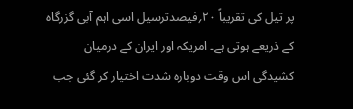پر تیل کی تقریباً ۲۰؍فیصدترسیل اسی اہم آبی گزرگاہ کے ذریعے ہوتی ہے۔ امریکہ اور ایران کے درمیان کشیدگی اس وقت دوبارہ شدت اختیار کر گئی جب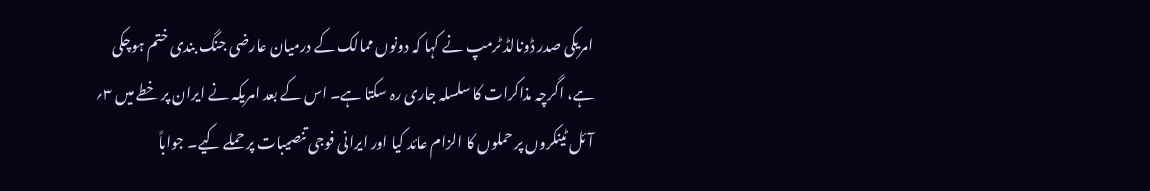امریکی صدر ڈونالڈ ٹرمپ نے کہا کہ دونوں ممالک کے درمیان عارضی جنگ بندی ختم ہوچکی ہے، اگرچہ مذاکرات کا سلسلہ جاری رہ سکتا ہے۔ اس کے بعد امریکہ نے ایران پر خطے میں ۳؍ آئل ٹینکروں پر حملوں کا الزام عائد کیا اور ایرانی فوجی تنصیبات پر حملے کیے۔ جواباً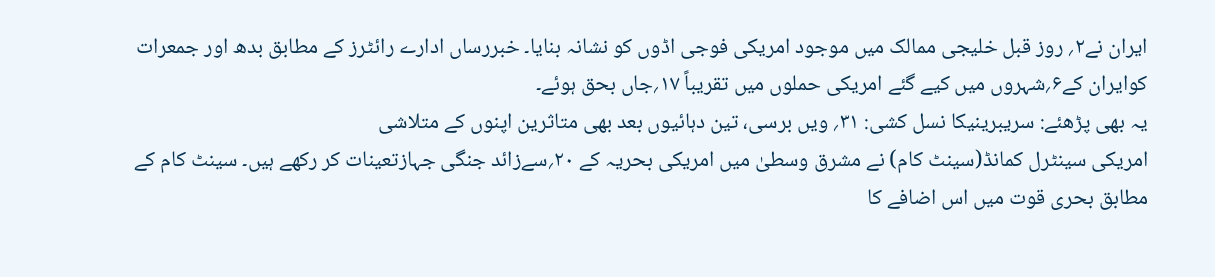ایران نے۲؍ روز قبل خلیجی ممالک میں موجود امریکی فوجی اڈوں کو نشانہ بنایا۔ خبررساں ادارے رائٹرز کے مطابق بدھ اور جمعرات کوایران کے۶؍شہروں میں کیے گئے امریکی حملوں میں تقریباً ۱۷؍جاں بحق ہوئے۔
یہ بھی پڑھئے: سریبرینیکا نسل کشی: ۳۱؍ ویں برسی، تین دہائیوں بعد بھی متاثرین اپنوں کے متلاشی
امریکی سینٹرل کمانڈ(سینٹ کام) نے مشرق وسطیٰ میں امریکی بحریہ کے ۲۰؍سےزائد جنگی جہازتعینات کر رکھے ہیں۔ سینٹ کام کے مطابق بحری قوت میں اس اضافے کا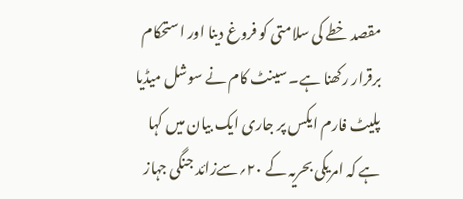مقصد خطے کی سلامتی کو فروغ دینا اور استحکام برقرار رکھنا ہے۔ سینٹ کام نے سوشل میڈیا پلیٹ فارم ایکس پر جاری ایک بیان میں کہا ہے کہ امریکی بحریہ کے ۲۰؍سےزائد جنگی جہاز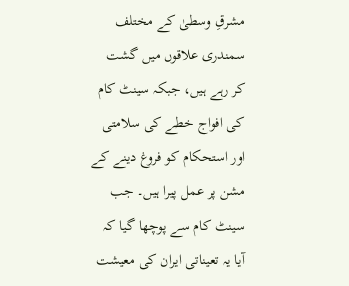مشرقِ وسطیٰ کے مختلف سمندری علاقوں میں گشت کر رہے ہیں، جبکہ سینٹ کام کی افواج خطے کی سلامتی اور استحکام کو فروغ دینے کے مشن پر عمل پیرا ہیں۔ جب سینٹ کام سے پوچھا گیا کہ آیا یہ تعیناتی ایران کی معیشت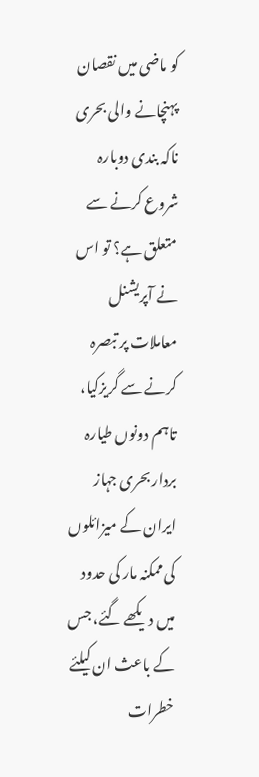کو ماضی میں نقصان پہنچانے والی بحری ناکہ بندی دوبارہ شروع کرنے سے متعلق ہے؟ تو اس نے آپریشنل معاملات پر تبصرہ کرنے سے گریزکیا، تاہم دونوں طیارہ بردار بحری جہاز ایران کے میزائلوں کی ممکنہ مار کی حدود میں دیکھے گئے، جس کے باعث ان کیلئے خطرات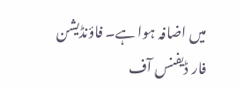میں اضافہ ہوا ہے۔ فاؤنڈیشن فار ڈیفنس آف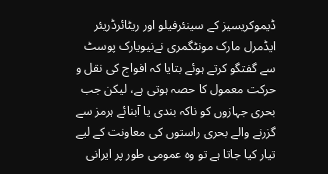ڈیموکریسیز کے سینئرفیلو اور ریٹائرڈریئر ایڈمرل مارک مونٹگمری نےنیویارک پوسٹ سے گفتگو کرتے ہوئے بتایا کہ افواج کی نقل و حرکت معمول کا حصہ ہوتی ہے، لیکن جب بحری جہازوں کو ناکہ بندی یا آبنائے ہرمز سے گزرنے والے بحری راستوں کی معاونت کے لیے تیار کیا جاتا ہے تو وہ عمومی طور پر ایرانی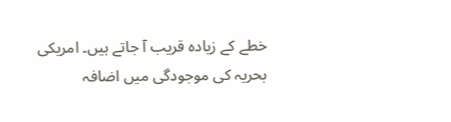خطے کے زیادہ قریب آ جاتے ہیں۔ امریکی بحریہ کی موجودگی میں اضافہ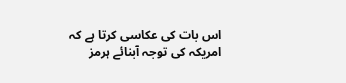اس بات کی عکاسی کرتا ہے کہ امریکہ کی توجہ آبنائے ہرمز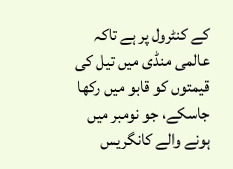کے کنٹرول پر ہے تاکہ عالمی منڈی میں تیل کی قیمتوں کو قابو میں رکھا جاسکے، جو نومبر میں ہونے والے کانگریس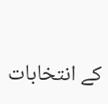کے انتخابات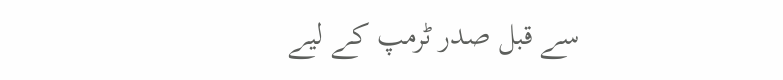سے قبل صدر ٹرمپ کے لیے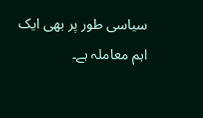سیاسی طور پر بھی ایک اہم معاملہ ہے۔